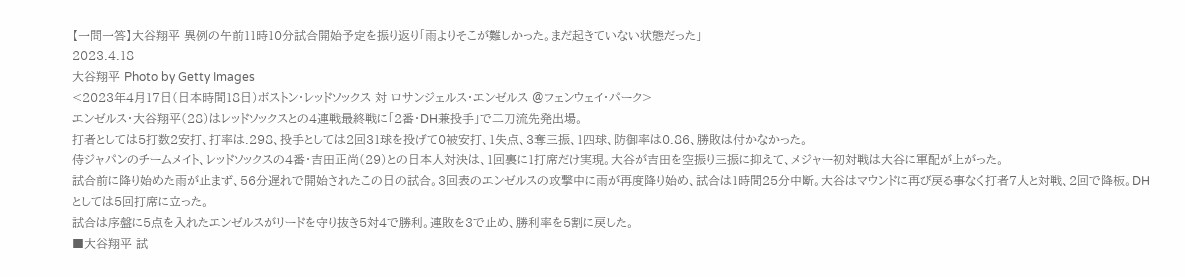【一問一答】大谷翔平 異例の午前11時10分試合開始予定を振り返り「雨よりそこが難しかった。まだ起きていない状態だった」
2023.4.18
大谷翔平 Photo by Getty Images
<2023年4月17日(日本時間18日)ボストン・レッドソックス 対 ロサンジェルス・エンゼルス @フェンウェイ・パーク>
エンゼルス・大谷翔平(28)はレッドソックスとの4連戦最終戦に「2番・DH兼投手」で二刀流先発出場。
打者としては5打数2安打、打率は.298、投手としては2回31球を投げて0被安打、1失点、3奪三振、1四球、防御率は0.86、勝敗は付かなかった。
侍ジャパンのチームメイト、レッドソックスの4番・吉田正尚(29)との日本人対決は、1回裏に1打席だけ実現。大谷が吉田を空振り三振に抑えて、メジャー初対戦は大谷に軍配が上がった。
試合前に降り始めた雨が止まず、56分遅れで開始されたこの日の試合。3回表のエンゼルスの攻撃中に雨が再度降り始め、試合は1時間25分中断。大谷はマウンドに再び戻る事なく打者7人と対戦、2回で降板。DHとしては5回打席に立った。
試合は序盤に5点を入れたエンゼルスがリードを守り抜き5対4で勝利。連敗を3で止め、勝利率を5割に戻した。
■大谷翔平 試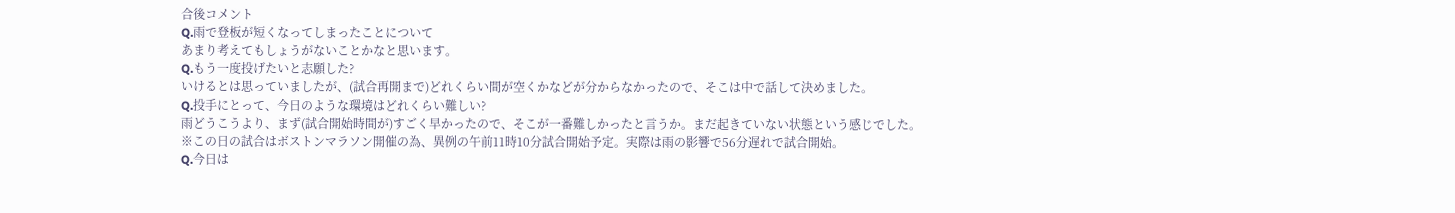合後コメント
Q.雨で登板が短くなってしまったことについて
あまり考えてもしょうがないことかなと思います。
Q.もう一度投げたいと志願した?
いけるとは思っていましたが、(試合再開まで)どれくらい間が空くかなどが分からなかったので、そこは中で話して決めました。
Q.投手にとって、今日のような環境はどれくらい難しい?
雨どうこうより、まず(試合開始時間が)すごく早かったので、そこが一番難しかったと言うか。まだ起きていない状態という感じでした。
※この日の試合はボストンマラソン開催の為、異例の午前11時10分試合開始予定。実際は雨の影響で56分遅れで試合開始。
Q.今日は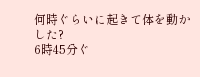何時ぐらいに起きて体を動かした?
6時45分ぐ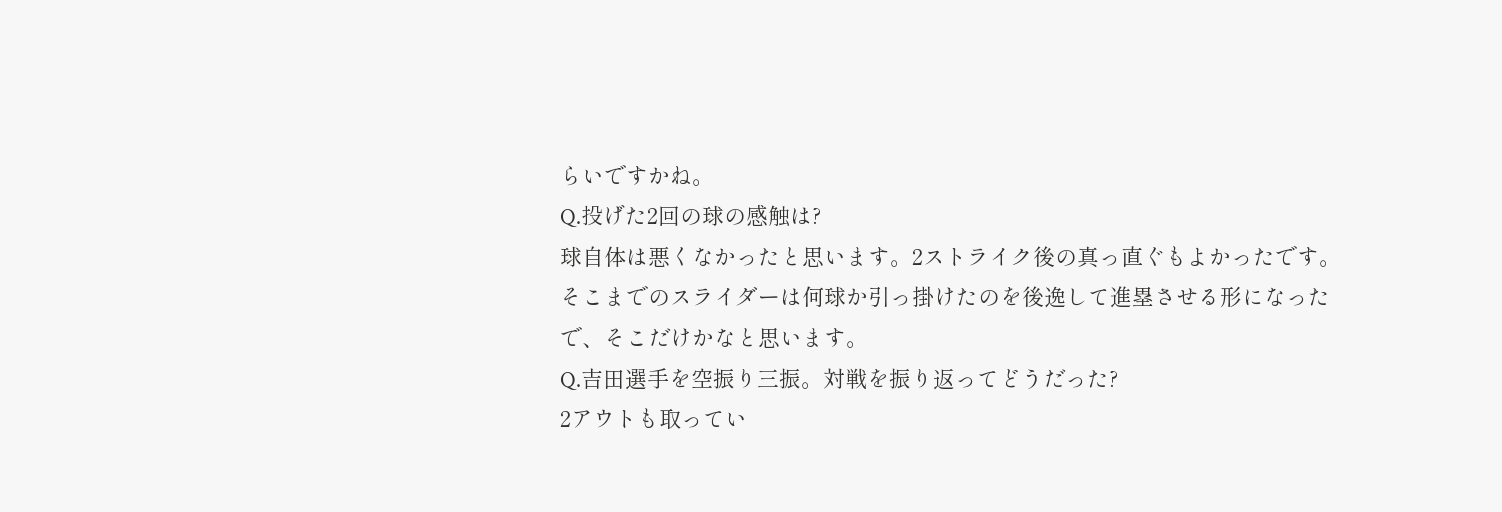らいですかね。
Q.投げた2回の球の感触は?
球自体は悪くなかったと思います。2ストライク後の真っ直ぐもよかったです。そこまでのスライダーは何球か引っ掛けたのを後逸して進塁させる形になったで、そこだけかなと思います。
Q.吉田選手を空振り三振。対戦を振り返ってどうだった?
2アウトも取ってい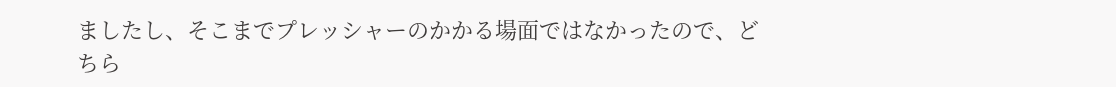ましたし、そこまでプレッシャーのかかる場面ではなかったので、どちら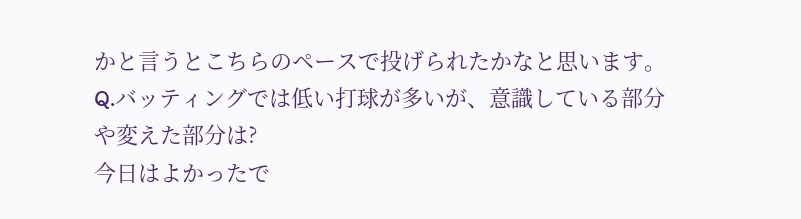かと言うとこちらのペースで投げられたかなと思います。
Q.バッティングでは低い打球が多いが、意識している部分や変えた部分は?
今日はよかったで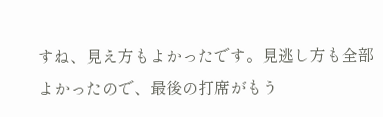すね、見え方もよかったです。見逃し方も全部よかったので、最後の打席がもう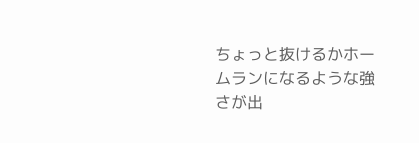ちょっと抜けるかホームランになるような強さが出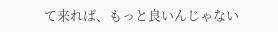て来れば、もっと良いんじゃない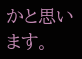かと思います。